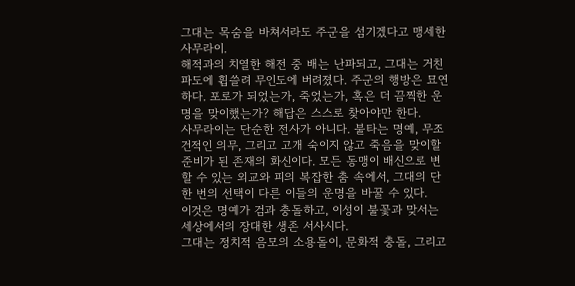그대는 목숨을 바쳐서라도 주군을 섬기겠다고 맹세한 사무라이.
해적과의 치열한 해전 중 배는 난파되고, 그대는 거친 파도에 휩쓸려 무인도에 버려졌다. 주군의 행방은 묘연하다. 포로가 되었는가, 죽었는가, 혹은 더 끔찍한 운명을 맞이했는가? 해답은 스스로 찾아야만 한다.
사무라이는 단순한 전사가 아니다. 불타는 명예, 무조건적인 의무, 그리고 고개 숙이지 않고 죽음을 맞이할 준비가 된 존재의 화신이다. 모든 동맹이 배신으로 변할 수 있는 외교와 피의 복잡한 춤 속에서, 그대의 단 한 번의 선택이 다른 이들의 운명을 바꿀 수 있다.
이것은 명예가 검과 충돌하고, 이성이 불꽃과 맞서는 세상에서의 장대한 생존 서사시다.
그대는 정치적 음모의 소용돌이, 문화적 충돌, 그리고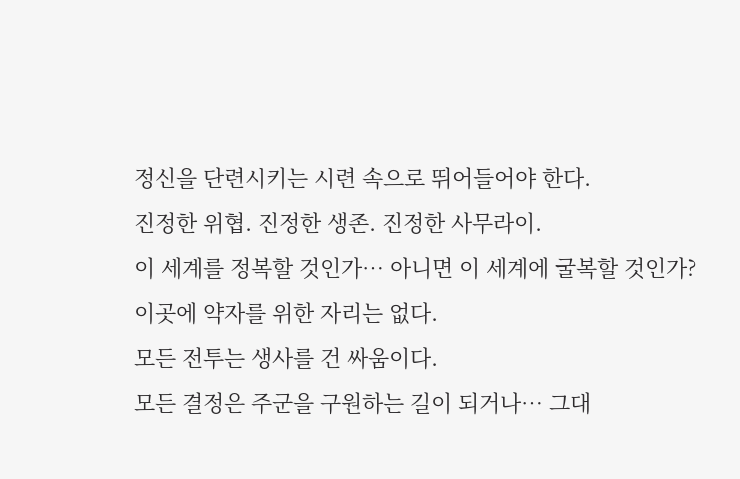정신을 단련시키는 시련 속으로 뛰어들어야 한다.
진정한 위협. 진정한 생존. 진정한 사무라이.
이 세계를 정복할 것인가… 아니면 이 세계에 굴복할 것인가?
이곳에 약자를 위한 자리는 없다.
모든 전투는 생사를 건 싸움이다.
모든 결정은 주군을 구원하는 길이 되거나… 그대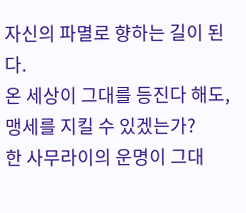자신의 파멸로 향하는 길이 된다.
온 세상이 그대를 등진다 해도, 맹세를 지킬 수 있겠는가?
한 사무라이의 운명이 그대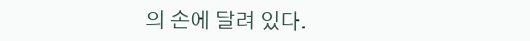의 손에 달려 있다.